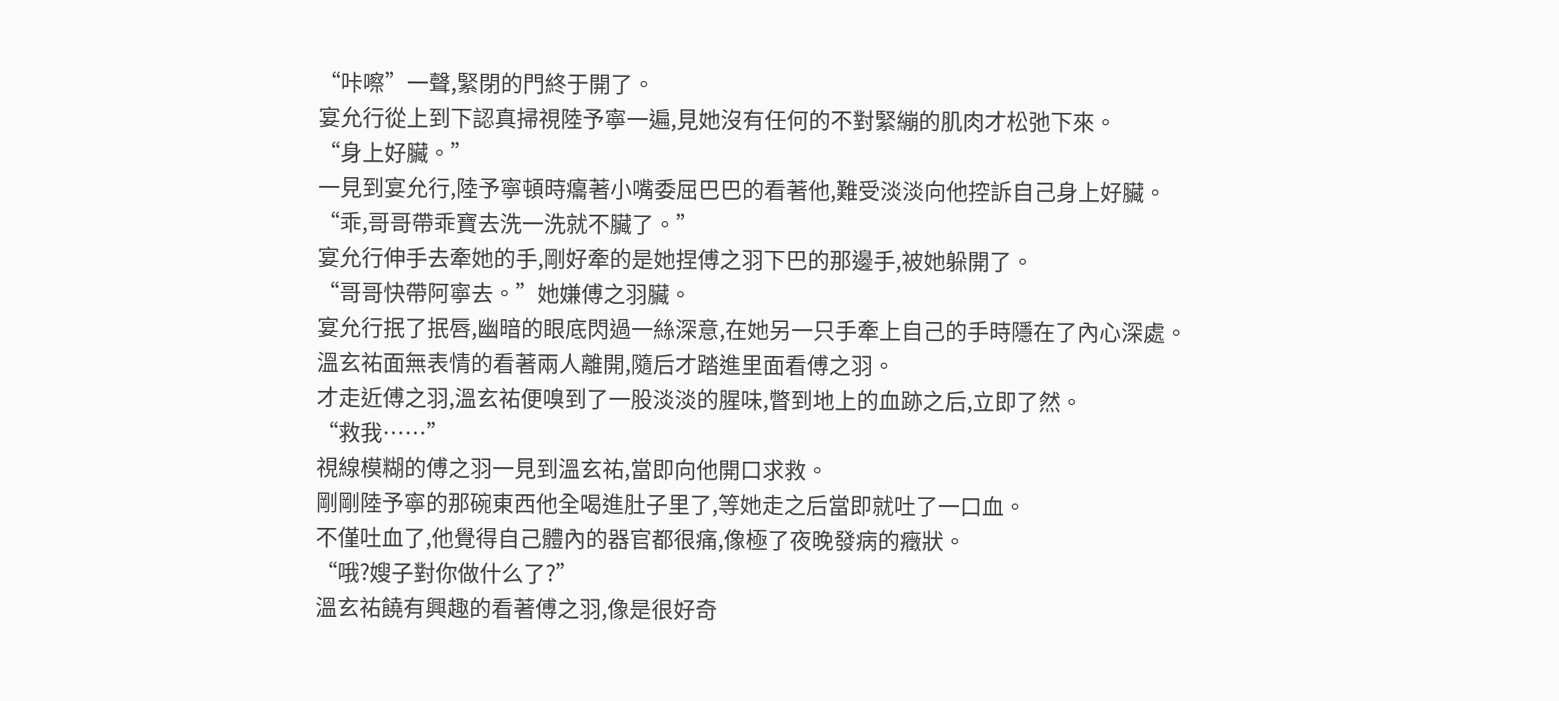“咔嚓”一聲,緊閉的門終于開了。
宴允行從上到下認真掃視陸予寧一遍,見她沒有任何的不對緊繃的肌肉才松弛下來。
“身上好臟。”
一見到宴允行,陸予寧頓時癟著小嘴委屈巴巴的看著他,難受淡淡向他控訴自己身上好臟。
“乖,哥哥帶乖寶去洗一洗就不臟了。”
宴允行伸手去牽她的手,剛好牽的是她捏傅之羽下巴的那邊手,被她躲開了。
“哥哥快帶阿寧去。”她嫌傅之羽臟。
宴允行抿了抿唇,幽暗的眼底閃過一絲深意,在她另一只手牽上自己的手時隱在了內心深處。
溫玄祐面無表情的看著兩人離開,隨后才踏進里面看傅之羽。
才走近傅之羽,溫玄祐便嗅到了一股淡淡的腥味,瞥到地上的血跡之后,立即了然。
“救我……”
視線模糊的傅之羽一見到溫玄祐,當即向他開口求救。
剛剛陸予寧的那碗東西他全喝進肚子里了,等她走之后當即就吐了一口血。
不僅吐血了,他覺得自己體內的器官都很痛,像極了夜晚發病的癥狀。
“哦?嫂子對你做什么了?”
溫玄祐饒有興趣的看著傅之羽,像是很好奇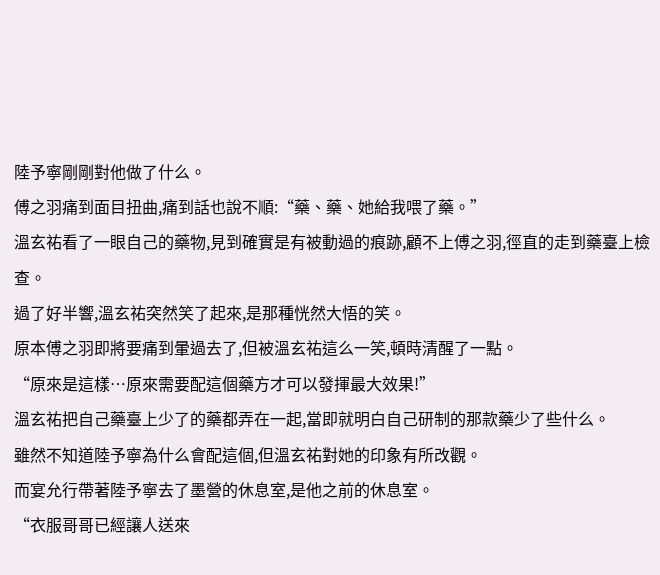陸予寧剛剛對他做了什么。
傅之羽痛到面目扭曲,痛到話也說不順:“藥、藥、她給我喂了藥。”
溫玄祐看了一眼自己的藥物,見到確實是有被動過的痕跡,顧不上傅之羽,徑直的走到藥臺上檢查。
過了好半響,溫玄祐突然笑了起來,是那種恍然大悟的笑。
原本傅之羽即將要痛到暈過去了,但被溫玄祐這么一笑,頓時清醒了一點。
“原來是這樣…原來需要配這個藥方才可以發揮最大效果!”
溫玄祐把自己藥臺上少了的藥都弄在一起,當即就明白自己研制的那款藥少了些什么。
雖然不知道陸予寧為什么會配這個,但溫玄祐對她的印象有所改觀。
而宴允行帶著陸予寧去了墨營的休息室,是他之前的休息室。
“衣服哥哥已經讓人送來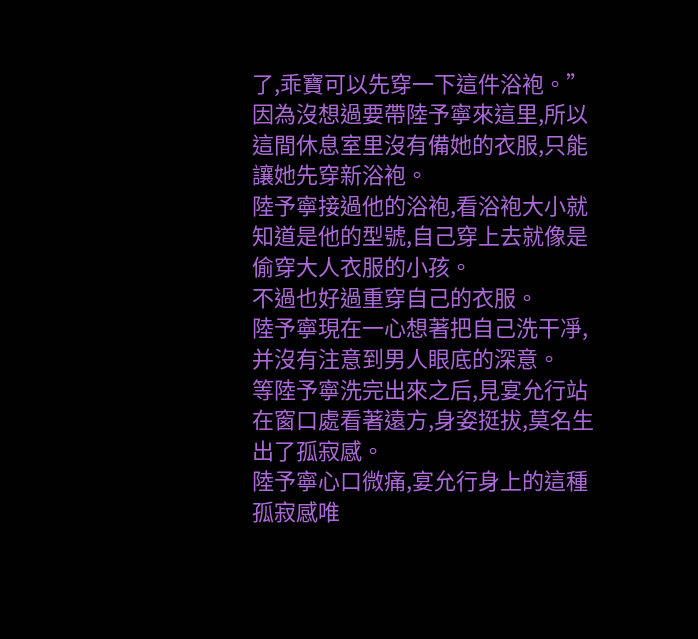了,乖寶可以先穿一下這件浴袍。”
因為沒想過要帶陸予寧來這里,所以這間休息室里沒有備她的衣服,只能讓她先穿新浴袍。
陸予寧接過他的浴袍,看浴袍大小就知道是他的型號,自己穿上去就像是偷穿大人衣服的小孩。
不過也好過重穿自己的衣服。
陸予寧現在一心想著把自己洗干凈,并沒有注意到男人眼底的深意。
等陸予寧洗完出來之后,見宴允行站在窗口處看著遠方,身姿挺拔,莫名生出了孤寂感。
陸予寧心口微痛,宴允行身上的這種孤寂感唯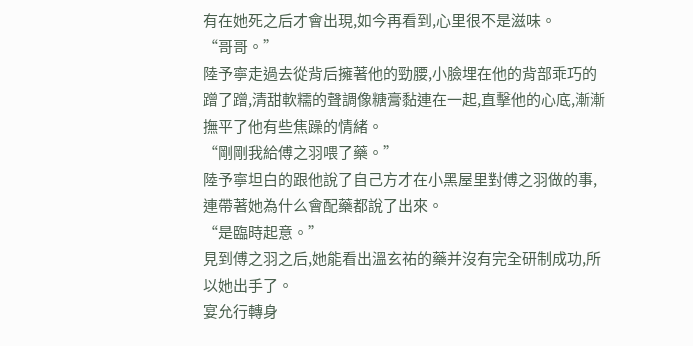有在她死之后才會出現,如今再看到,心里很不是滋味。
“哥哥。”
陸予寧走過去從背后擁著他的勁腰,小臉埋在他的背部乖巧的蹭了蹭,清甜軟糯的聲調像糖膏黏連在一起,直擊他的心底,漸漸撫平了他有些焦躁的情緒。
“剛剛我給傅之羽喂了藥。”
陸予寧坦白的跟他說了自己方才在小黑屋里對傅之羽做的事,連帶著她為什么會配藥都說了出來。
“是臨時起意。”
見到傅之羽之后,她能看出溫玄祐的藥并沒有完全研制成功,所以她出手了。
宴允行轉身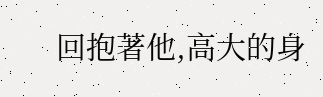回抱著他,高大的身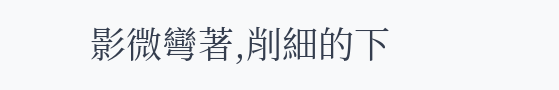影微彎著,削細的下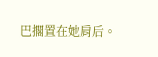巴擱置在她肩后。